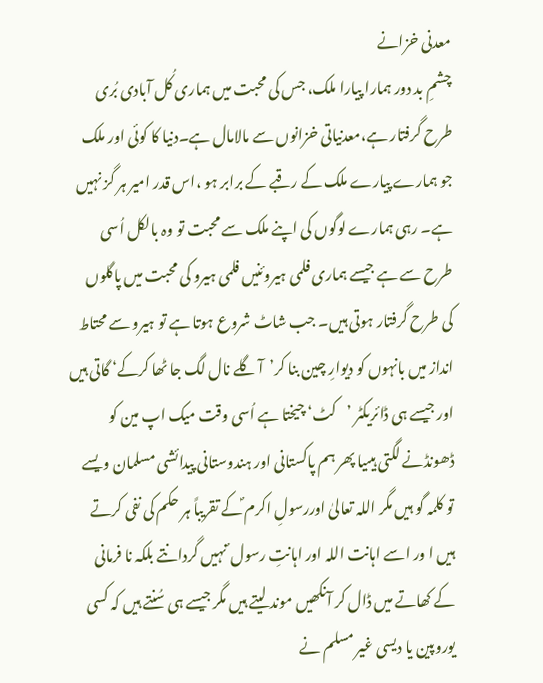معدنی خزانے
چشمِ بد دور ہمارا پیارا ملک، جس کی محبت میں ہماری کُل آبادی بُری طرح گرفتار ہے،معدنیاتی خزانوں سے مالامال ہے۔دنیا کا کوئی اور ملک جو ہمارے پیارے ملک کے رقبے کے برابر ہو ،اس قدر امیر ہر گز نہیں ہے۔ رہی ہمارے لوگوں کی اپنے ملک سے محبت تو وہ بالکل اُسی طرح سے ہے جیسے ہماری فلمی ہیروئنیں فلمی ہیرو کی محبت میں پاگلوں کی طرح گرفتار ہوتی ہیں۔ جب شاٹ شروع ہوتا ہے تو ہیرو سے محتاط انداز میں بانہوں کو دیوارِ چین بنا کر’آ گلے نال لگ جا ٹھا کرکے‘ گاتی ہیں اور جیسے ہی ڈائریکٹر ’کٹ‘ چیختا ہے اُسی وقت میک اپ مین کو ڈھونڈنے لگتی ہیںیا پھر ہم پاکستانی اور ہندوستانی پیدائشی مسلمان ویسے تو کلمہ گو ہیں مگر اللہ تعالیٰ اوررسولِ اکرم ؐکے تقریباً ہر حکم کی نفی کرتے ہیں ا ور اسے اہانت اللہ اور اہانتِ رسول ؐ نہیں گردانتے بلکہ نا فرمانی کے کھاتے میں ڈال کر آنکھیں موند لیتے ہیں مگر جیسے ہی سُنتے ہیں کہ کسی یوروپین یا دیسی غیر مسلم نے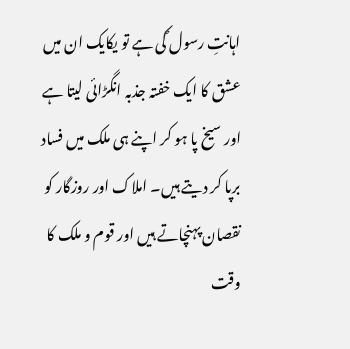اہانتِ رسول ؐکی ہے تو یکایک ان میں عشق کا ایک خفتہ جذبہ انگڑائی لیتا ہے اور سیخ پا ہو کر اپنے ہی ملک میں فساد برپا کر دیتے ہیں۔ املاک اور روزگار کو نقصان پہنچاتے ہیں اور قوم و ملک کا وقت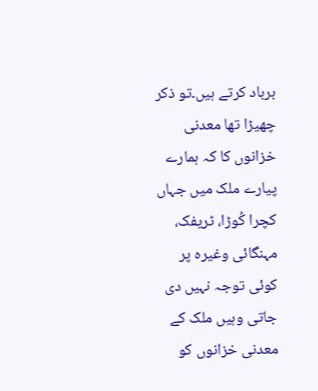برباد کرتے ہیں۔تو ذکر چھیڑا تھا معدنی خزانوں کا کہ ہمارے پیارے ملک میں جہاں کچرا کُوڑا، ٹریفک، مہنگائی وغیرہ پر کوئی توجہ نہیں دی جاتی وہیں ملک کے معدنی خزانوں کو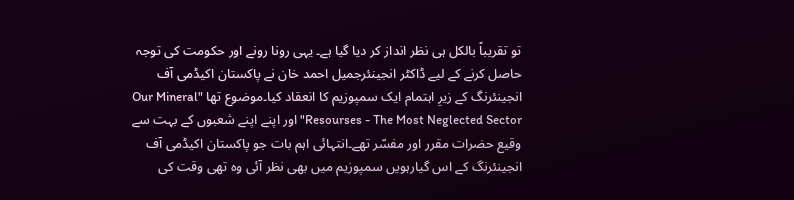تو تقریباً بالکل ہی نظر انداز کر دیا گیا ہے۔ یہی رونا رونے اور حکومت کی توجہ حاصل کرنے کے لیے ڈاکٹر انجینئرجمیل احمد خان نے پاکستان اکیڈمی آف انجینئرنگ کے زیرِ اہتمام ایک سمپوزیم کا انعقاد کیا۔موضوع تھا "Our Mineral Resourses - The Most Neglected Sector" اور اپنے اپنے شعبوں کے بہت سے وقیع حضرات مقرر اور مفسّر تھے۔انتہائی اہم بات جو پاکستان اکیڈمی آف انجینئرنگ کے اس گیارہویں سمپوزیم میں بھی نظر آئی وہ تھی وقت کی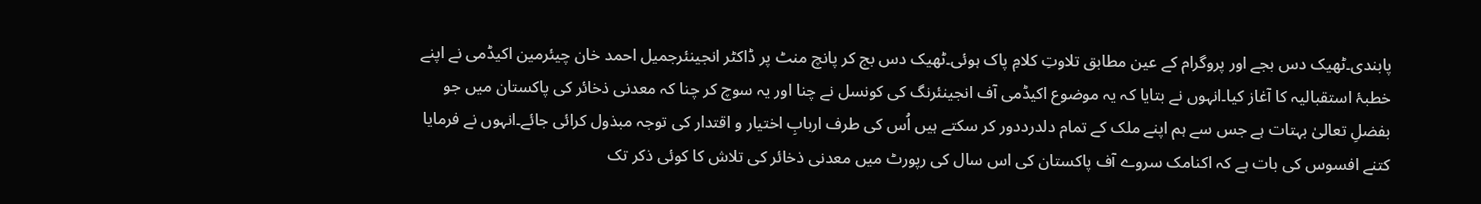پابندی۔ٹھیک دس بجے اور پروگرام کے عین مطابق تلاوتِ کلامِ پاک ہوئی۔ٹھیک دس بج کر پانچ منٹ پر ڈاکٹر انجینئرجمیل احمد خان چیئرمین اکیڈمی نے اپنے خطبۂ استقبالیہ کا آغاز کیا۔انہوں نے بتایا کہ یہ موضوع اکیڈمی آف انجینئرنگ کی کونسل نے چنا اور یہ سوچ کر چنا کہ معدنی ذخائر کی پاکستان میں جو بفضلِ تعالیٰ بہتات ہے جس سے ہم اپنے ملک کے تمام دلدرددور کر سکتے ہیں اُس کی طرف اربابِ اختیار و اقتدار کی توجہ مبذول کرائی جائے۔انہوں نے فرمایا کتنے افسوس کی بات ہے کہ اکنامک سروے آف پاکستان کی اس سال کی رپورٹ میں معدنی ذخائر کی تلاش کا کوئی ذکر تک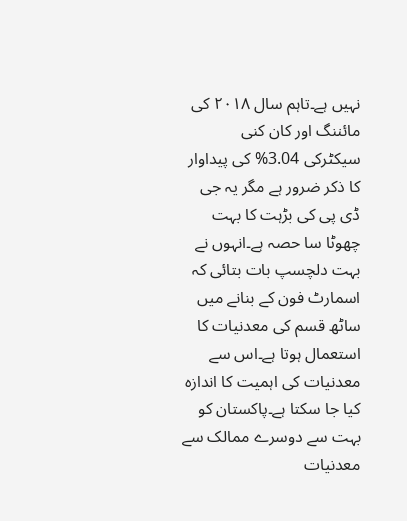نہیں ہے۔تاہم سال ۲۰۱۸ کی مائننگ اور کان کنی سیکٹرکی 3.04% کی پیداوار کا ذکر ضرور ہے مگر یہ جی ڈی پی کی بڑہت کا بہت چھوٹا سا حصہ ہے۔انہوں نے بہت دلچسپ بات بتائی کہ اسمارٹ فون کے بنانے میں ساٹھ قسم کی معدنیات کا استعمال ہوتا ہے۔اس سے معدنیات کی اہمیت کا اندازہ کیا جا سکتا ہے۔پاکستان کو بہت سے دوسرے ممالک سے معدنیات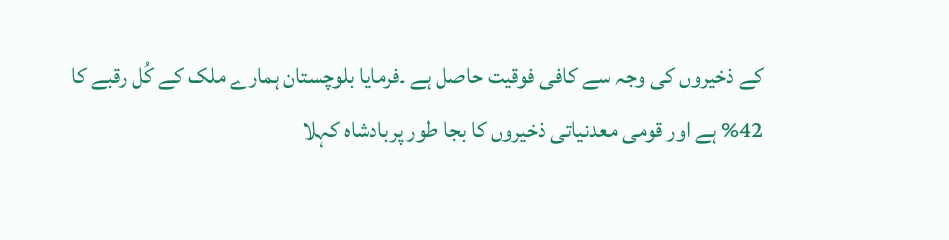کے ذخیروں کی وجہ سے کافی فوقیت حاصل ہے ۔فرمایا بلوچستان ہمارے ملک کے کُل رقبے کا 42% ہے اور قومی معدنیاتی ذخیروں کا بجا طور پربادشاہ کہلا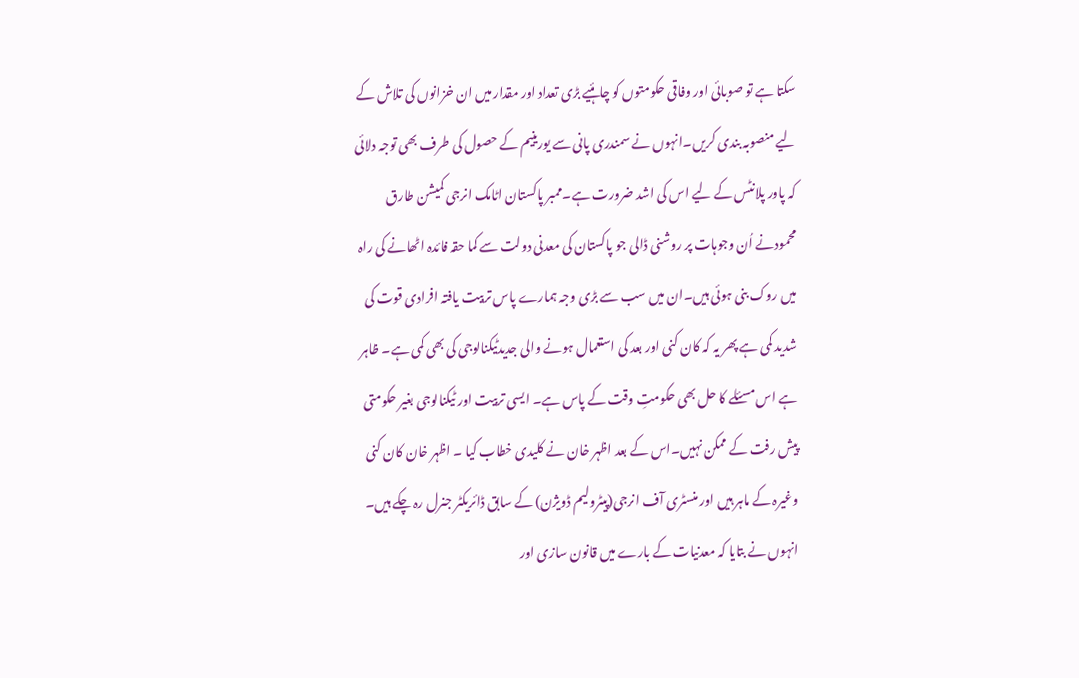سکتا ہے تو صوبائی اور وفاقی حکومتوں کو چاہئیے بڑی تعداد اور مقدار میں ان خزانوں کی تلاش کے لیے منصوبہ بندی کریں۔انہوں نے سمندری پانی سے یورینیم کے حصول کی طرف بھی توجہ دلائی کہ پاور پلانٹس کے لیے اس کی اشد ضرورت ہے۔ممبر پاکستان اٹامک انرجی کمیشن طارق محمودنے اُن وجوہات پر روشنی ڈالی جو پاکستان کی معدنی دولت سے کما حقہ فائدہ اٹھانے کی راہ میں روک بنی ہوئی ہیں۔ان میں سب سے بڑی وجہ ہمارے پاس تربیت یافتہ افرادی قوت کی شدید کمی ہے پھر یہ کہ کان کنی اور بعد کی استعمال ہونے والی جدیدٹیکنالوجی کی بھی کمی ہے۔ ظاہر ہے اس مسئلے کا حل بھی حکومتِ وقت کے پاس ہے۔ ایسی تربیت اور ٹیکنالوجی بغیر حکومتی پیش رفت کے ممکن نہیں۔اس کے بعد اظہر خان نے کلیدی خطاب کیا ۔ اظہر خان کان کنی وغیرہ کے ماہر ہیں اور منسٹری آف انرجی(پیٹرولیم ڈویژن) کے سابق ڈائریکٹر جنرل رہ چکے ہیں۔ انہوں نے بتایا کہ معدنیات کے بارے میں قانون سازی اور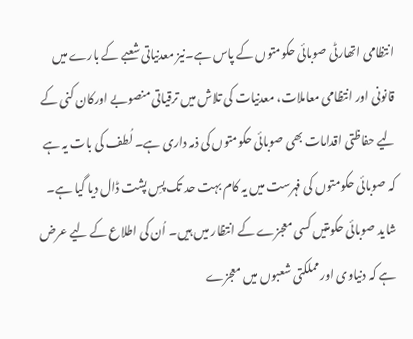انتظامی اتھارٹی صوبائی حکومتوں کے پاس ہے۔نیز معدنیاتی شعبے کے بارے میں قانونی اور انتظامی معاملات، معدنیات کی تلاش میں ترقیاتی منصوبے اورکان کنی کے لیے حفاظتی اقدامات بھی صوبائی حکومتوں کی ذمہ داری ہے۔ لُطف کی بات یہ ہے کہ صوبائی حکومتوں کی فہرست میں یہ کام بہت حد تک پسِ پشت ڈال دیا گیا ہے۔ شاید صوبائی حکومتیں کسی معجزے کے انتظار میں ہیں۔ اُن کی اطلاع کے لیے عرض ہے کہ دنیاوی اور مملکتی شعبوں میں معجزے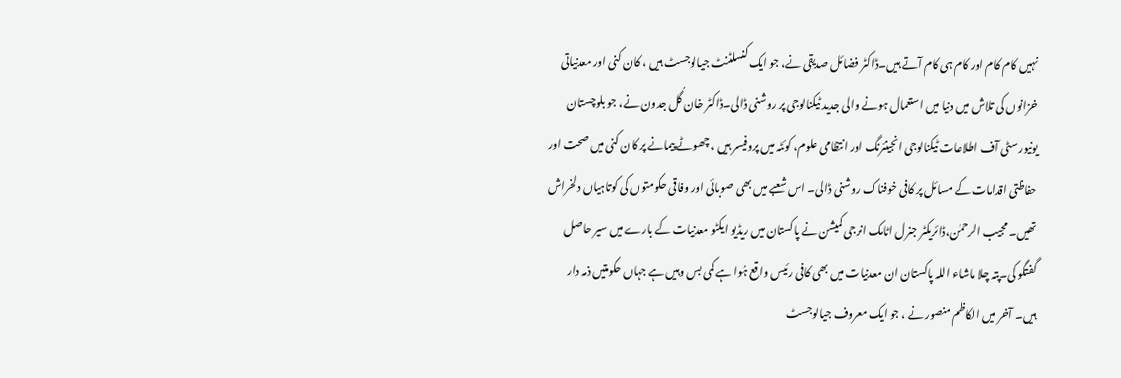نہیں کام کام اور کام ہی کام آتے ہیں۔ڈاکٹر فضائل صدیقی نے، جو ایک کنسلٹنٹ جیالوجسٹ ہیں ، کان کنی اور معدنیاتی خزانوں کی تلاش میں دنیا میں استعمال ہونے والی جدید ٹیکنالوجی پر روشنی ڈالی۔ڈاکٹر خان گُل جدون نے، جو بلوچستان یونیورسٹی آف اطلاعات ٹیکنالوجی انجینئرنگ اور انتظامی علوم، کوئٹہ میں پروفیسر ہیں ، چھوٹے پیمانے پر کان کنی میں صحت اور حفاظتی اقدامات کے مسائل پر کافی خوفناک روشنی ڈالی۔ اس شعبے میں بھی صوبائی اور وفاقی حکومتوں کی کوتاہیاں دلخراش تھیں۔ مجیب الرحمٰن،ڈائریکٹر جنرل اٹامک انرجی کمیشن نے پاکستان میں ریڈیو ایکٹو معدنیات کے بارے میں سیر حاصل گفتگو کی۔پتہ چلا ماشاء اللہ پاکستان ان معدنیات میں بھی کافی رئیس واقع ہُوا ہے کمی بس وہیں ہے جہاں حکومتیں ذمہ دار ہیں۔ آخر میں الکاظم منصور نے ، جو ایک معروف جیالوجسٹ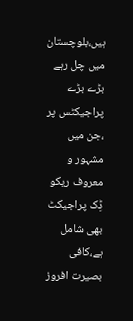ہیں،بلوچستان میں چل رہے بڑے بڑے پراجیکٹس پر ،جن میں مشہور و معروف ریکو ڈِک پراجیکٹ بھی شامل ہے،کافی بصیرت افروز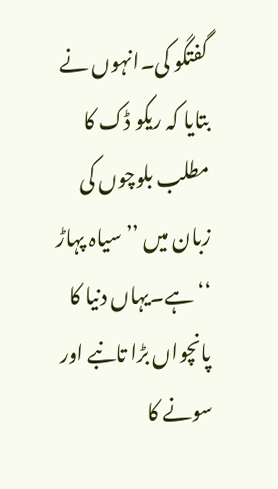گفتگو کی۔انہوں نے بتایا کہ ریکو ڈک کا مطلب بلوچوں کی زبان میں ’’سیاہ پہاڑ ‘‘ ہے۔یہاں دنیا کا پانچواں بڑا تانبے اور سونے کا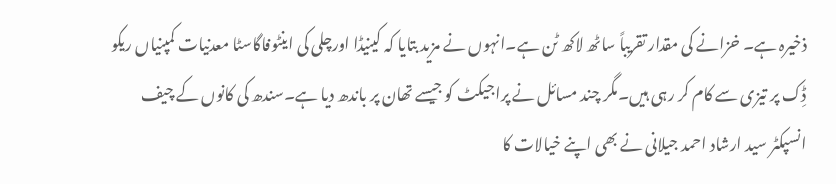ذخیرہ ہے۔ خزانے کی مقدار تقریباً ساٹھ لاکھ ٹن ہے۔انہوں نے مزید بتایا کہ کینیڈا اورچلی کی اینٹوفاگاسٹا معدنیات کمپنیاں ریکو ڈِک پر تیزی سے کام کر رہی ہیں۔مگر چند مسائل نے پراجیکٹ کو جیسے تھان پر باندھ دیا ہے۔سندھ کی کانوں کے چیف انسپکٹر سید ارشاد احمد جیلانی نے بھی اپنے خیالات کا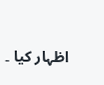اظہار کیا ۔